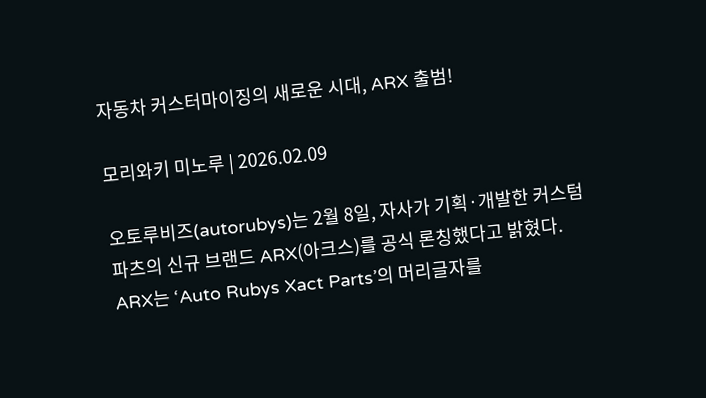자동차 커스터마이징의 새로운 시대, ARX 출범!

모리와키 미노루 | 2026.02.09

오토루비즈(autorubys)는 2월 8일, 자사가 기획·개발한 커스텀 파츠의 신규 브랜드 ARX(아크스)를 공식 론칭했다고 밝혔다. ARX는 ‘Auto Rubys Xact Parts’의 머리글자를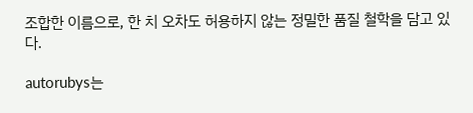조합한 이름으로, 한 치 오차도 허용하지 않는 정밀한 품질 철학을 담고 있다.

autorubys는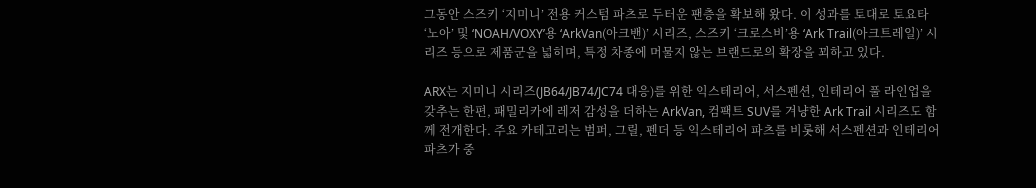그동안 스즈키 ‘지미니’ 전용 커스텀 파츠로 두터운 팬층을 확보해 왔다. 이 성과를 토대로 토요타 ‘노아’ 및 ‘NOAH/VOXY’용 ‘ArkVan(아크밴)’ 시리즈, 스즈키 ‘크로스비’용 ‘Ark Trail(아크트레일)’ 시리즈 등으로 제품군을 넓히며, 특정 차종에 머물지 않는 브랜드로의 확장을 꾀하고 있다.

ARX는 지미니 시리즈(JB64/JB74/JC74 대응)를 위한 익스테리어, 서스펜션, 인테리어 풀 라인업을 갖추는 한편, 패밀리카에 레저 감성을 더하는 ArkVan, 컴팩트 SUV를 겨냥한 Ark Trail 시리즈도 함께 전개한다. 주요 카테고리는 범퍼, 그릴, 펜더 등 익스테리어 파츠를 비롯해 서스펜션과 인테리어 파츠가 중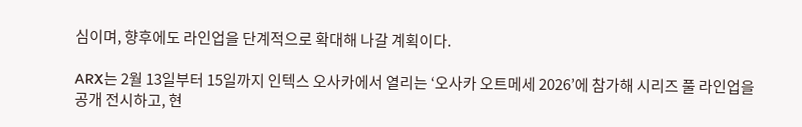심이며, 향후에도 라인업을 단계적으로 확대해 나갈 계획이다.

ARX는 2월 13일부터 15일까지 인텍스 오사카에서 열리는 ‘오사카 오트메세 2026’에 참가해 시리즈 풀 라인업을 공개 전시하고, 현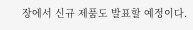장에서 신규 제품도 발표할 예정이다.